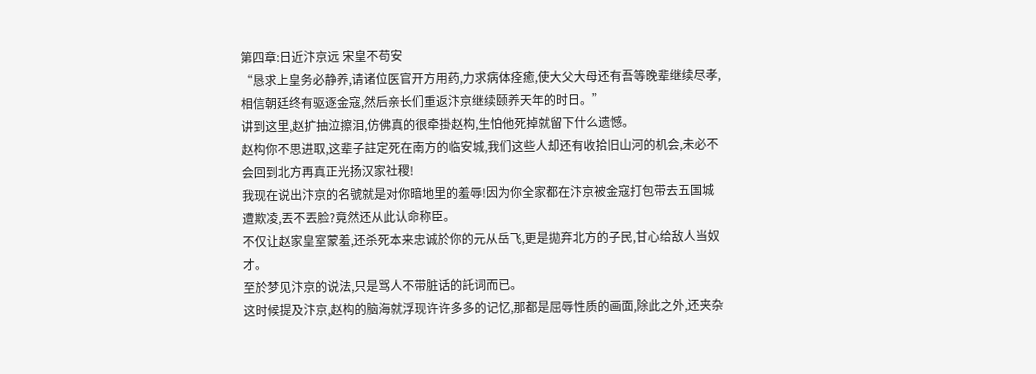第四章:日近汴京远 宋皇不苟安
“恳求上皇务必静养,请诸位医官开方用药,力求病体痊癒,使大父大母还有吾等晚辈继续尽孝,相信朝廷终有驱逐金寇,然后亲长们重返汴京继续颐养天年的时日。”
讲到这里,赵扩抽泣擦泪,仿佛真的很牵掛赵构,生怕他死掉就留下什么遗憾。
赵构你不思进取,这辈子註定死在南方的临安城,我们这些人却还有收拾旧山河的机会,未必不会回到北方再真正光扬汉家社稷!
我现在说出汴京的名號就是对你暗地里的羞辱!因为你全家都在汴京被金寇打包带去五国城遭欺凌,丟不丟脸?竟然还从此认命称臣。
不仅让赵家皇室蒙羞,还杀死本来忠诚於你的元从岳飞,更是拋弃北方的子民,甘心给敌人当奴才。
至於梦见汴京的说法,只是骂人不带脏话的託词而已。
这时候提及汴京,赵构的脑海就浮现许许多多的记忆,那都是屈辱性质的画面,除此之外,还夹杂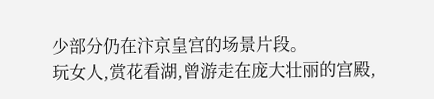少部分仍在汴京皇宫的场景片段。
玩女人,赏花看湖,曾游走在庞大壮丽的宫殿,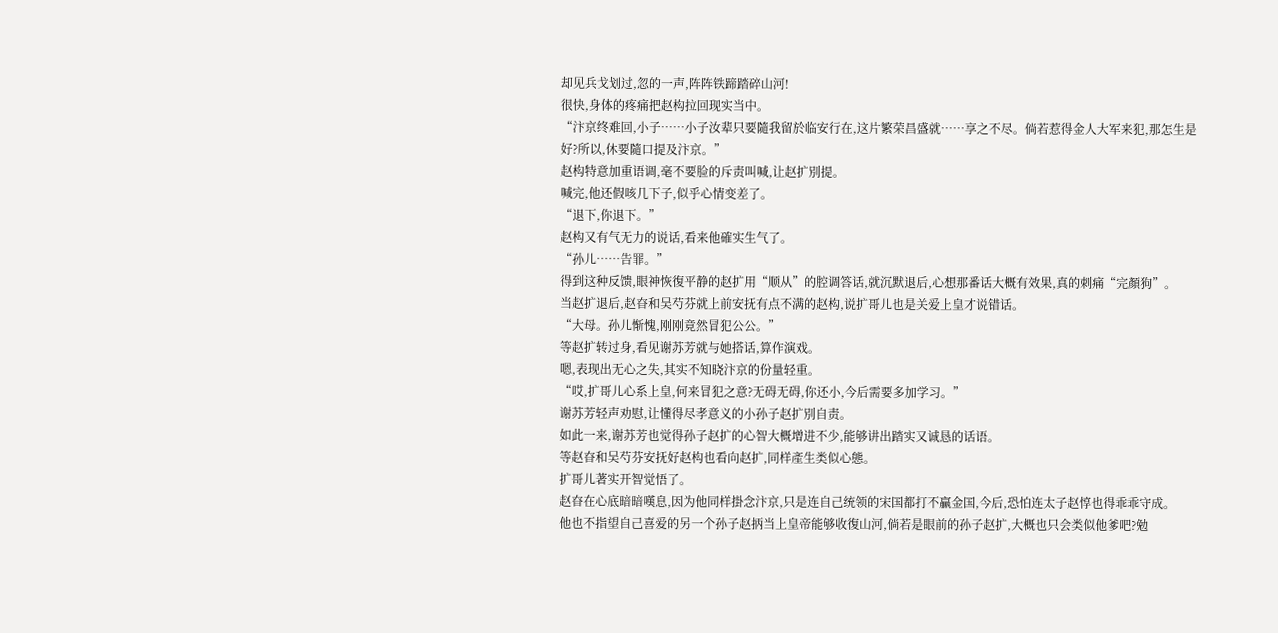却见兵戈划过,忽的一声,阵阵铁蹄踏碎山河!
很快,身体的疼痛把赵构拉回现实当中。
“汴京终难回,小子……小子汝辈只要隨我留於临安行在,这片繁荣昌盛就……享之不尽。倘若惹得金人大军来犯,那怎生是好?所以,休要隨口提及汴京。”
赵构特意加重语调,毫不要脸的斥责叫喊,让赵扩別提。
喊完,他还假咳几下子,似乎心情变差了。
“退下,你退下。”
赵构又有气无力的说话,看来他確实生气了。
“孙儿……告罪。”
得到这种反馈,眼神恢復平静的赵扩用“顺从”的腔调答话,就沉默退后,心想那番话大概有效果,真的刺痛“完顏狗”。
当赵扩退后,赵昚和吴芍芬就上前安抚有点不满的赵构,说扩哥儿也是关爱上皇才说错话。
“大母。孙儿惭愧,刚刚竟然冒犯公公。”
等赵扩转过身,看见谢苏芳就与她搭话,算作演戏。
嗯,表现出无心之失,其实不知晓汴京的份量轻重。
“哎,扩哥儿心系上皇,何来冒犯之意?无碍无碍,你还小,今后需要多加学习。”
谢苏芳轻声劝慰,让懂得尽孝意义的小孙子赵扩別自责。
如此一来,谢苏芳也觉得孙子赵扩的心智大概增进不少,能够讲出踏实又诚恳的话语。
等赵昚和吴芍芬安抚好赵构也看向赵扩,同样產生类似心態。
扩哥儿著实开智觉悟了。
赵昚在心底暗暗嘆息,因为他同样掛念汴京,只是连自己统领的宋国都打不贏金国,今后,恐怕连太子赵惇也得乖乖守成。
他也不指望自己喜爱的另一个孙子赵抦当上皇帝能够收復山河,倘若是眼前的孙子赵扩,大概也只会类似他爹吧?勉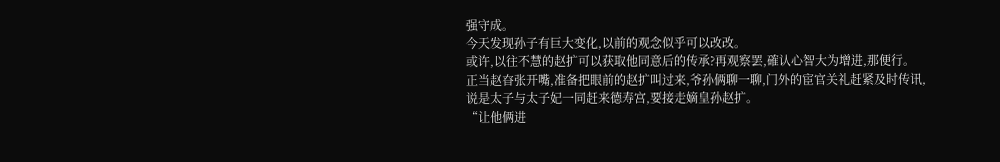强守成。
今天发现孙子有巨大变化,以前的观念似乎可以改改。
或许,以往不慧的赵扩可以获取他同意后的传承?再观察罢,確认心智大为增进,那便行。
正当赵昚张开嘴,准备把眼前的赵扩叫过来,爷孙俩聊一聊,门外的宦官关礼赶紧及时传讯,说是太子与太子妃一同赶来德寿宫,要接走嫡皇孙赵扩。
“让他俩进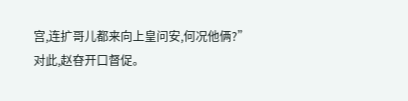宫,连扩哥儿都来向上皇问安,何况他俩?”
对此,赵昚开口督促。